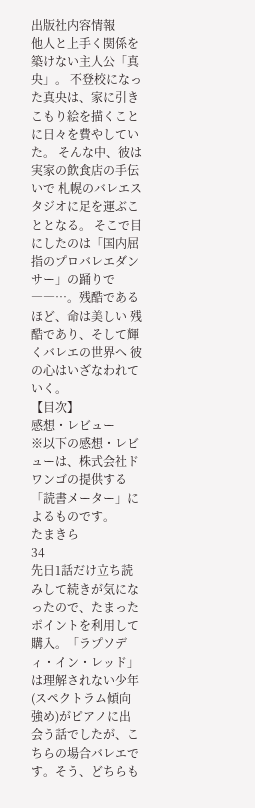出版社内容情報
他人と上手く関係を築けない主人公「真央」。 不登校になった真央は、家に引きこもり絵を描くことに日々を費やしていた。 そんな中、彼は実家の飲食店の手伝いで 札幌のバレエスタジオに足を運ぶこととなる。 そこで目にしたのは「国内屈指のプロバレエダンサー」の踊りで――…。残酷であるほど、命は美しい 残酷であり、そして輝くバレエの世界へ 彼の心はいざなわれていく。
【目次】
感想・レビュー
※以下の感想・レビューは、株式会社ドワンゴの提供する「読書メーター」によるものです。
たまきら
34
先日1話だけ立ち読みして続きが気になったので、たまったポイントを利用して購入。「ラプソディ・イン・レッド」は理解されない少年(スペクトラム傾向強め)がピアノに出会う話でしたが、こちらの場合バレエです。そう、どちらも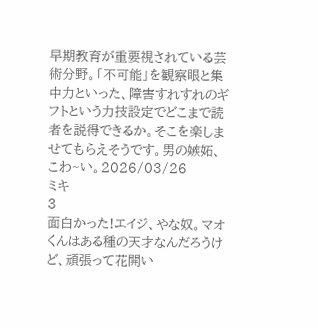早期教育が重要視されている芸術分野。「不可能」を観察眼と集中力といった、障害すれすれのギフトという力技設定でどこまで読者を説得できるか。そこを楽しませてもらえそうです。男の嫉妬、こわ~い。2026/03/26
ミキ
3
面白かった!エイジ、やな奴。マオくんはある種の天才なんだろうけど、頑張って花開い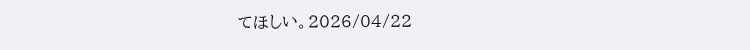てほしい。2026/04/22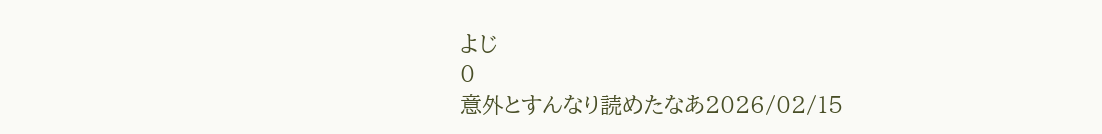よじ
0
意外とすんなり読めたなあ2026/02/15